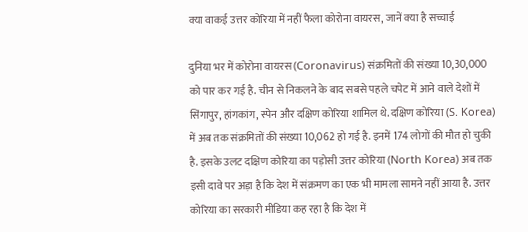क्या वाकई उत्तर कोरिया में नहीं फैला कोरोना वायरस, जानें क्या है सच्चाई

दुनिया भर में कोरोना वायरस (Coronavirus) संक्रमितों की संख्या 10,30,000 को पार कर गई है. चीन से निकलने के बाद सबसे पहले चपेट में आने वाले देशों में सिंगापुर, हांगकांग, स्पेन और दक्षिण कोरिया शामिल थे. दक्षिण कोरिया (S. Korea) में अब तक संक्रमितों की संख्या 10,062 हो गई है. इनमें 174 लोगों की मौत हो चुकी है. इसके उलट दक्षिण कोरिया का पड़ोसी उत्तर कोरिया (North Korea) अब तक इसी दावे पर अड़ा है कि देश में संक्रमण का एक भी मामला सामने नहीं आया है. उत्तर कोरिया का सरकारी मीडिया कह रहा है कि देश में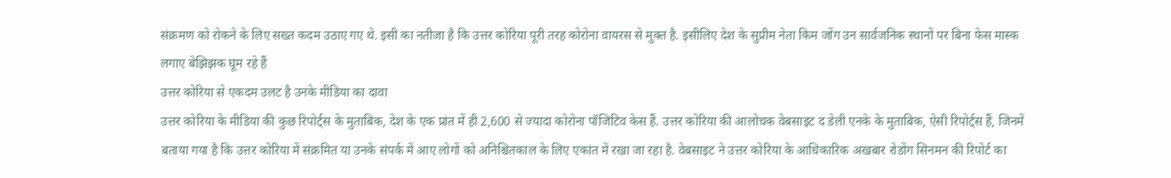संक्रमण को रोकने के लिए सख्त कदम उठाए गए थे. इसी का नतीजा है कि उत्तर कोरिया पूरी तरह कोरोना वायरस से मुक्त है. इसीलिए देश के सुप्रीम नेता किम जोंग उन सार्वजनिक स्थानों पर बिना फेस मास्क लगाए बेझिझक घूम रहे हैं
उत्तर कोरिया से एकदम उलट है उनके मीडिया का दावा
उत्तर कोरिया के मीडिया की कुछ रिपोर्ट्स के मुताबिक, देश के एक प्रांत में ही 2,600 से ज्यादा कोरोना पॉजिटिव केस हैं. उत्तर कोरिया की आलोचक वेबसाइट द डेली एनके के मुताबिक, ऐसी रिपोर्ट्स हैं, जिनमें बताया गया है कि उत्तर कोरिया में संक्रमित या उनके संपर्क में आए लोगों को अनिश्चितकाल के लिए एकांत में रखा जा रहा है. वेबसाइट ने उत्तर कोरिया के आधिकारिक अखबार रोडोंग सिनमन की रिपोर्ट का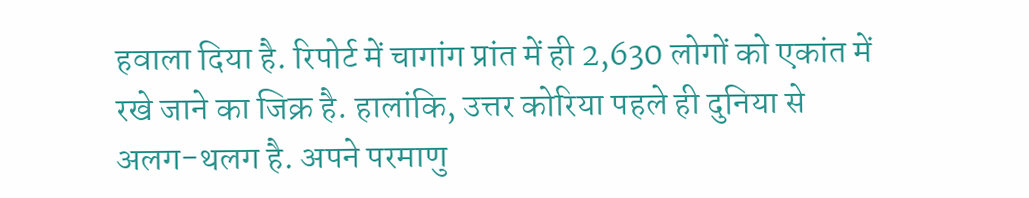हवाला दिया है. रिपोर्ट में चागांग प्रांत में ही 2,630 लोगों को एकांत में रखे जाने का जिक्र है. हालांकि, उत्तर कोरिया पहले ही दुनिया से अलग-थलग है. अपने परमाणु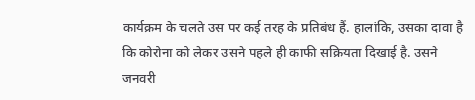कार्यक्रम के चलते उस पर कई तरह के प्रतिबंध हैं. हालांकि, उसका दावा है कि कोरोना को लेकर उसने पहले ही काफी सक्रियता दिखाई है. उसने जनवरी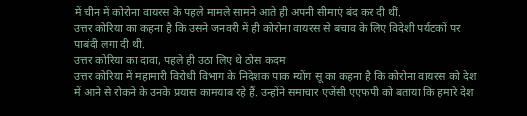में चीन में कोरोना वायरस के पहले मामले सामने आते ही अपनी सीमाएं बंद कर दी थीं.
उत्तर कोरिया का कहना है कि उसने जनवरी में ही कोरोना वायरस से बचाव के लिए विदेशी पर्यटकों पर पाबंदी लगा दी थी.
उत्तर कोरिया का दावा, पहले ही उठा लिए थे ठोस कदम
उत्तर कोरिया में महामारी विरोधी विभाग के निदेशक पाक म्योंग सू का कहना है कि कोरोना वायरस को देश में आने से रोकने के उनके प्रयास कामयाब रहे हैं. उन्होंने समाचार एजेंसी एएफपी को बताया कि हमारे देश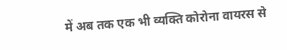में अब तक एक भी व्यक्ति कोरोना वायरस से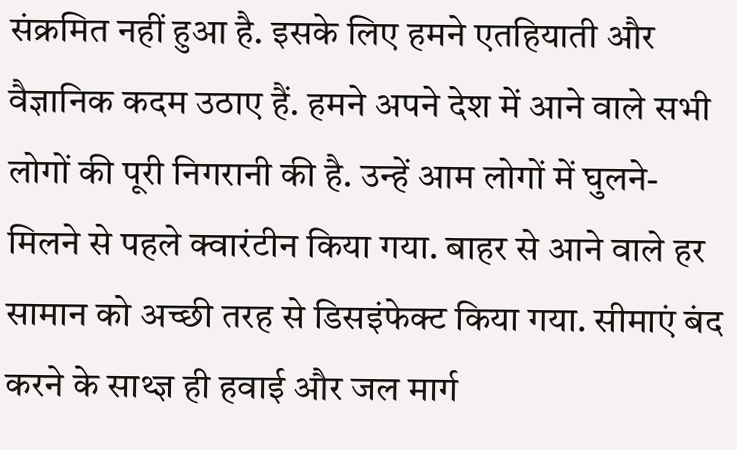संक्रमित नहीं हुआ है. इसके लिए हमने एतहियाती और वैज्ञानिक कदम उठाए हैं. हमने अपने देश में आने वाले सभी लोगों की पूरी निगरानी की है. उन्हें आम लोगों में घुलने-मिलने से पहले क्वारंटीन किया गया. बाहर से आने वाले हर सामान को अच्छी तरह से डिसइंफेक्ट किया गया. सीमाएं बंद करने के साथ्ज्ञ ही हवाई और जल मार्ग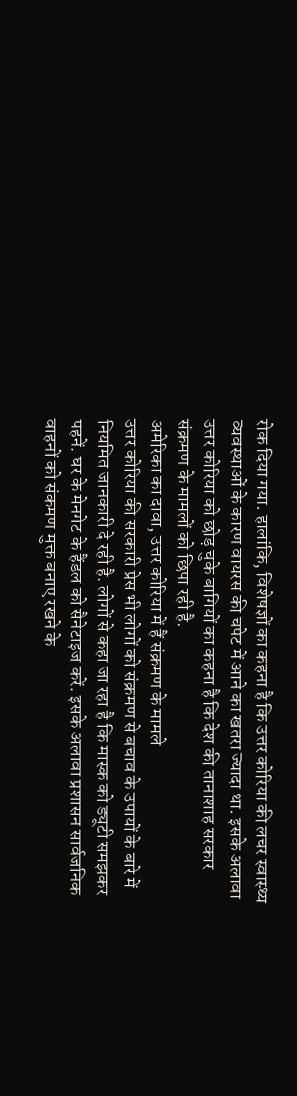रोक दिया गया. हालांकि, विशेषज्ञों का कहना है कि उत्तर कोरिया की लचर स्वास्थ्य व्यवस्थाओं के कारण वायरस की चपेट में आने का खतरा ज्यादा था. इसके अलावा उत्तर कोरिया को छोड़ चुके बागियों का कहना है कि देश की तानाशाह सरकार संक्रमण के मामलों को छिपा रही है.
अमेरिका का दावा, उत्तर कोरिया में हैं संक्रमण के मामले
उत्तर कोरिया की सरकारी प्रेस भी लोगों को संक्रमण से बचाव के उपायों के बारे में नियमित जानकारी दे रही है. लोगों से कहा जा रहा है कि मास्क को ड्यूटी समझकर पहनें. घर के मेनगेट के हैंडल को सैनेटाइज करें. इसके अलावा प्रशासन सार्वजनिक वाहनों को संकमण मुक्त बनाए रखने के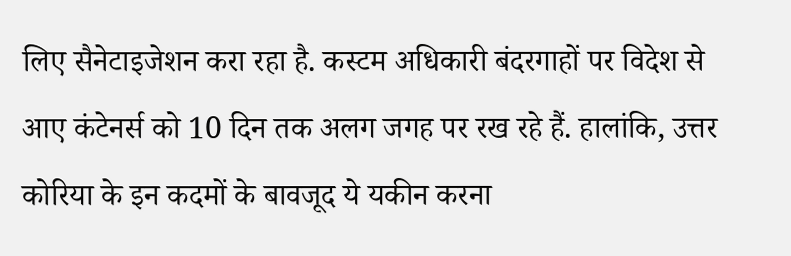लिए सैनेटाइजेशन करा रहा है. कस्टम अधिकारी बंदरगाहों पर विदेश से आए कंटेनर्स को 10 दिन तक अलग जगह पर रख रहे हैं. हालांकि, उत्तर कोरिया के इन कदमों के बावजूद ये यकीन करना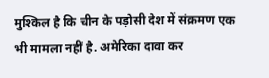मुश्किल है कि चीन के पड़ोसी देश में संक्रमण एक भी मामला नहीं है. अमेरिका दावा कर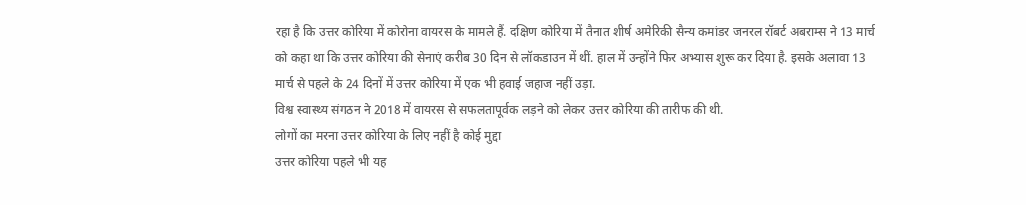रहा है कि उत्तर कोरिया में कोरोना वायरस के मामले हैं. दक्षिण कोरिया में तैनात शीर्ष अमेरिकी सैन्य कमांडर जनरल रॉबर्ट अबराम्स ने 13 मार्च को कहा था कि उत्तर कोरिया की सेनाएं करीब 30 दिन से लॉकडाउन में थीं. हाल में उन्होंने फिर अभ्यास शुरू कर दिया है. इसके अलावा 13 मार्च से पहले के 24 दिनों में उत्तर कोरिया में एक भी हवाई जहाज नहीं उड़ा.
विश्व स्वास्थ्य संगठन ने 2018 में वायरस से सफलतापूर्वक लड़ने को लेकर उत्तर कोरिया की तारीफ की थी.
लोगों का मरना उत्तर कोरिया के लिए नहीं है कोई मुद्दा
उत्तर कोरिया पहले भी यह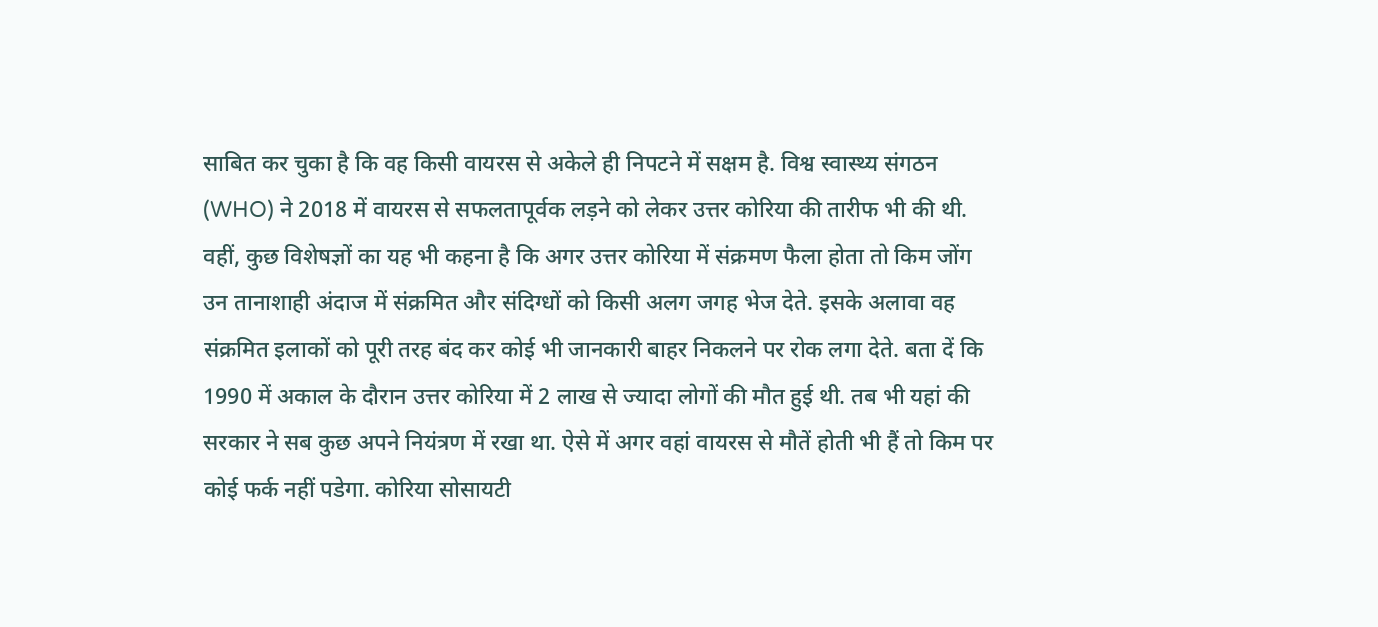साबित कर चुका है कि वह किसी वायरस से अकेले ही निपटने में सक्षम है. विश्व स्वास्थ्य संगठन (WHO) ने 2018 में वायरस से सफलतापूर्वक लड़ने को लेकर उत्तर कोरिया की तारीफ भी की थी. वहीं, कुछ विशेषज्ञों का यह भी कहना है कि अगर उत्तर कोरिया में संक्रमण फैला होता तो किम जोंग उन तानाशाही अंदाज में संक्रमित और संदिग्धों को किसी अलग जगह भेज देते. इसके अलावा वह संक्रमित इलाकों को पूरी तरह बंद कर कोई भी जानकारी बाहर निकलने पर रोक लगा देते. बता दें कि 1990 में अकाल के दौरान उत्तर कोरिया में 2 लाख से ज्यादा लोगों की मौत हुई थी. तब भी यहां की सरकार ने सब कुछ अपने नियंत्रण में रखा था. ऐसे में अगर वहां वायरस से मौतें होती भी हैं तो किम पर कोई फर्क नहीं पडेगा. कोरिया सोसायटी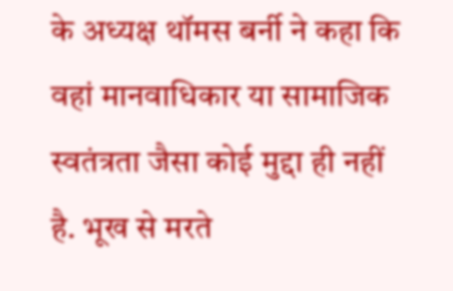के अध्यक्ष थॉमस बर्नी ने कहा कि वहां मानवाधिकार या सामाजिक स्वतंत्रता जैसा कोई मुद्दा ही नहीं है. भूख से मरते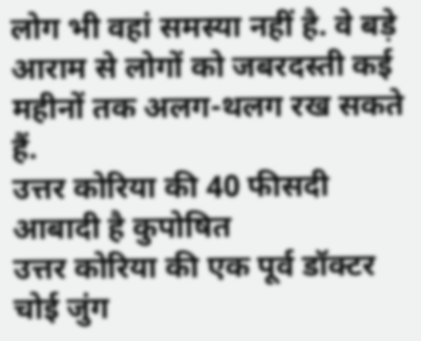लोग भी वहां समस्या नहीं है. वे बड़े आराम से लोगों को जबरदस्ती कई महीनों तक अलग-थलग रख सकते हैं.
उत्तर कोरिया की 40 फीसदी आबादी है कुपोषित
उत्तर कोरिया की एक पूर्व डॉक्टर चोई जुंग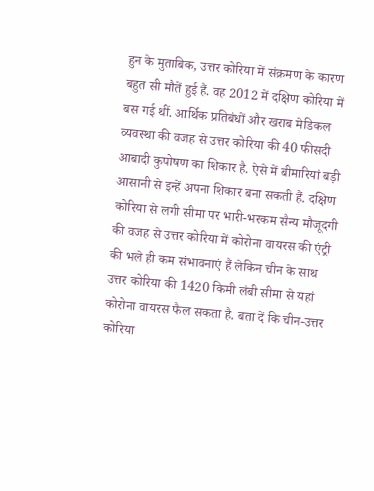हुन के मुताबिक, उत्तर कोरिया में संक्रमण के कारण बहुत सी मौतें हुई हैं. वह 2012 में दक्षिण कोरिया में बस गई थीं. आर्थिक प्रतिबंधों और खराब मेडिकल व्यवस्था की वजह से उत्तर कोरिया की 40 फीसदी आबादी कुपोषण का शिकार है. ऐसे में बीमारियां बड़ी आसानी से इन्हें अपना शिकार बना सकती हैं. दक्षिण कोरिया से लगी सीमा पर भारी-भरकम सैन्य मौजूदगी की वजह से उत्तर कोरिया में कोरोना वायरस की एंट्री की भले ही कम संभावनाएं हैं लेकिन चीन के साथ उत्तर कोरिया की 1420 किमी लंबी सीमा से यहां कोरोना वायरस फैल सकता है. बता दें कि चीन-उत्तर कोरिया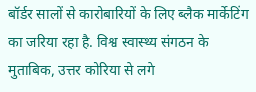बॉर्डर सालों से कारोबारियों के लिए ब्लैक मार्केटिंग का जरिया रहा है. विश्व स्वास्थ्य संगठन के मुताबिक, उत्तर कोरिया से लगे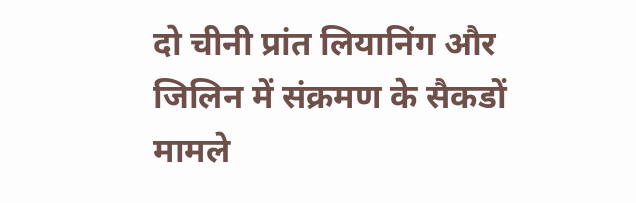दो चीनी प्रांत लियानिंग और जिलिन में संक्रमण के सैकडों मामले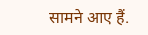सामने आए हैं.